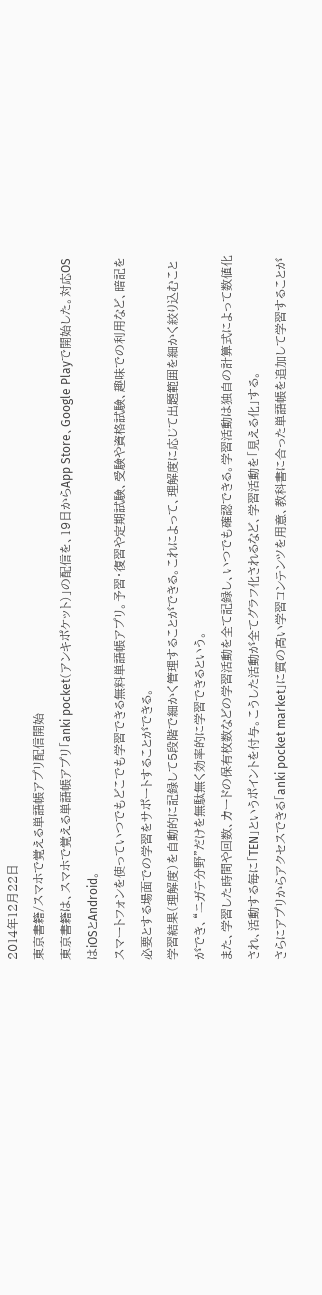2014年12月22日
東京書籍/スマホで覚える単語帳アプリ配信開始
東京書籍は、スマホで覚える単語帳アプリ「anki pocket(アンキポケット)」の配信を、19日からApp Store、Google Playで開始した。対応OSはiOSとAndroid。
スマートフォンを使っていつでもどこでも学習できる無料単語帳アプリ。予習・復習や定期試験、受験や資格試験、趣味での利用など、暗記を必要とする場面での学習をサポートすることができる。
学習結果(理解度)を自動的に記録して5段階で細かく管理することができる。これによって、理解度に応じて出題範囲を細かく絞り込むことができ、“ニガテ分野”だけを無駄無く効率的に学習できるという。
また、学習した時間や回数、カードの保有枚数などの学習活動を全て記録し、いつでも確認できる。学習活動は独自の計算式によって数値化され、活動する毎に「TEN」というポイントを付与。こうした活動が全てグラフ化されるなど、学習活動を「見える化」する。
さらにアプリからアクセスできる「anki pocket market」に質の高い学習コンテンツを用意、教科書に合った単語帳を追加して学習することが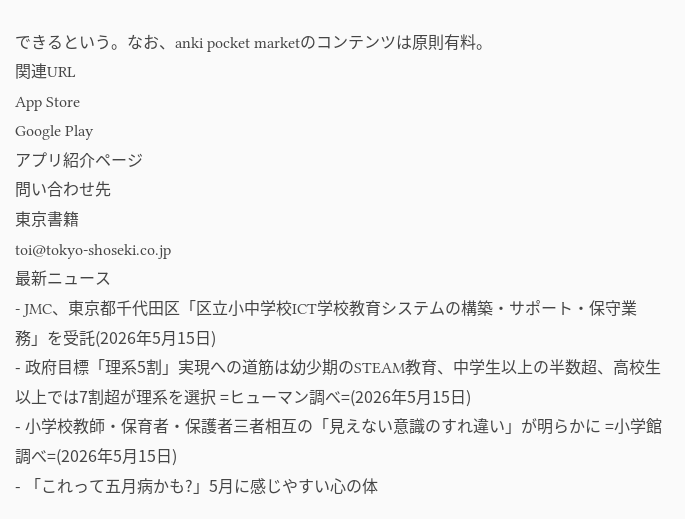できるという。なお、anki pocket marketのコンテンツは原則有料。
関連URL
App Store
Google Play
アプリ紹介ページ
問い合わせ先
東京書籍
toi@tokyo-shoseki.co.jp
最新ニュース
- JMC、東京都千代田区「区立小中学校ICT学校教育システムの構築・サポート・保守業務」を受託(2026年5月15日)
- 政府目標「理系5割」実現への道筋は幼少期のSTEAM教育、中学生以上の半数超、高校生以上では7割超が理系を選択 =ヒューマン調べ=(2026年5月15日)
- 小学校教師・保育者・保護者三者相互の「見えない意識のすれ違い」が明らかに =小学館調べ=(2026年5月15日)
- 「これって五月病かも?」5月に感じやすい心の体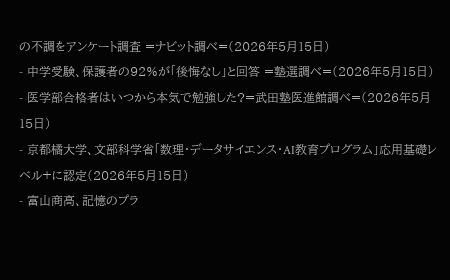の不調をアンケート調査 =ナビット調べ=(2026年5月15日)
- 中学受験、保護者の92%が「後悔なし」と回答 =塾選調べ=(2026年5月15日)
- 医学部合格者はいつから本気で勉強した?=武田塾医進館調べ=(2026年5月15日)
- 京都橘大学、文部科学省「数理・データサイエンス・AI教育プログラム」応用基礎レベル+に認定(2026年5月15日)
- 富山商高、記憶のプラ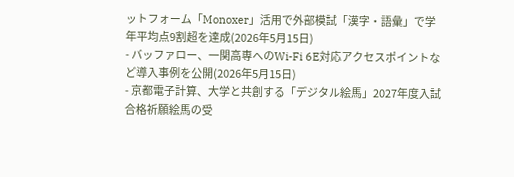ットフォーム「Monoxer」活用で外部模試「漢字・語彙」で学年平均点9割超を達成(2026年5月15日)
- バッファロー、一関高専へのWi-Fi 6E対応アクセスポイントなど導入事例を公開(2026年5月15日)
- 京都電子計算、大学と共創する「デジタル絵馬」2027年度入試合格祈願絵馬の受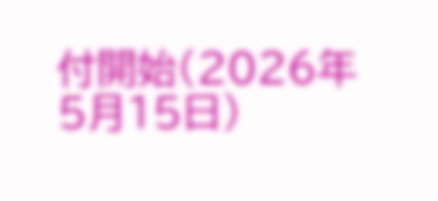付開始(2026年5月15日)